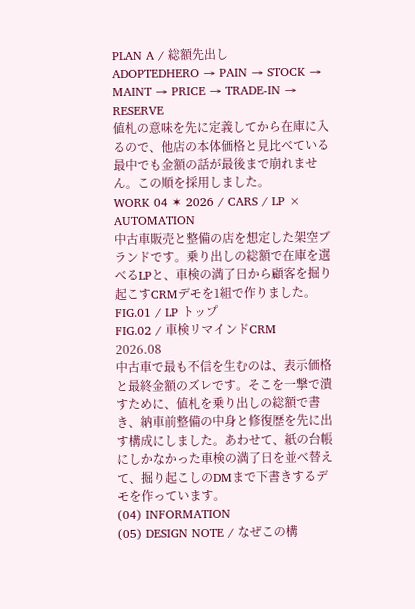PLAN A / 総額先出し
ADOPTEDHERO → PAIN → STOCK → MAINT → PRICE → TRADE-IN → RESERVE
値札の意味を先に定義してから在庫に入るので、他店の本体価格と見比べている最中でも金額の話が最後まで崩れません。この順を採用しました。
WORK 04 ✶ 2026 / CARS / LP × AUTOMATION
中古車販売と整備の店を想定した架空ブランドです。乗り出しの総額で在庫を選べるLPと、車検の満了日から顧客を掘り起こすCRMデモを1組で作りました。
FIG.01 / LP トップ
FIG.02 / 車検リマインドCRM
2026.08
中古車で最も不信を生むのは、表示価格と最終金額のズレです。そこを一撃で潰すために、値札を乗り出しの総額で書き、納車前整備の中身と修復歴を先に出す構成にしました。あわせて、紙の台帳にしかなかった車検の満了日を並べ替えて、掘り起こしのDMまで下書きするデモを作っています。
(04) INFORMATION
(05) DESIGN NOTE / なぜこの構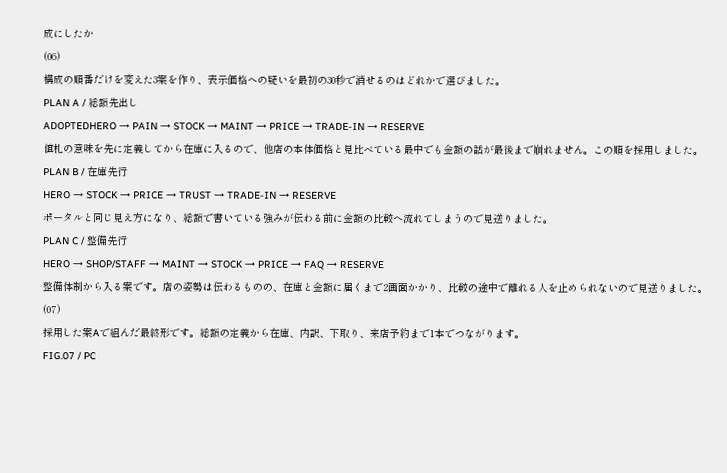成にしたか
(06)
構成の順番だけを変えた3案を作り、表示価格への疑いを最初の30秒で消せるのはどれかで選びました。
PLAN A / 総額先出し
ADOPTEDHERO → PAIN → STOCK → MAINT → PRICE → TRADE-IN → RESERVE
値札の意味を先に定義してから在庫に入るので、他店の本体価格と見比べている最中でも金額の話が最後まで崩れません。この順を採用しました。
PLAN B / 在庫先行
HERO → STOCK → PRICE → TRUST → TRADE-IN → RESERVE
ポータルと同じ見え方になり、総額で書いている強みが伝わる前に金額の比較へ流れてしまうので見送りました。
PLAN C / 整備先行
HERO → SHOP/STAFF → MAINT → STOCK → PRICE → FAQ → RESERVE
整備体制から入る案です。店の姿勢は伝わるものの、在庫と金額に届くまで2画面かかり、比較の途中で離れる人を止められないので見送りました。
(07)
採用した案Aで組んだ最終形です。総額の定義から在庫、内訳、下取り、来店予約まで1本でつながります。
FIG.07 / PC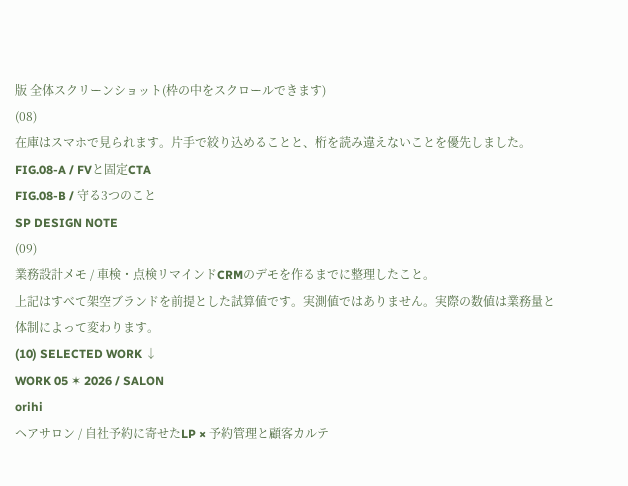版 全体スクリーンショット(枠の中をスクロールできます)
(08)
在庫はスマホで見られます。片手で絞り込めることと、桁を読み違えないことを優先しました。
FIG.08-A / FVと固定CTA
FIG.08-B / 守る3つのこと
SP DESIGN NOTE
(09)
業務設計メモ / 車検・点検リマインドCRMのデモを作るまでに整理したこと。
上記はすべて架空ブランドを前提とした試算値です。実測値ではありません。実際の数値は業務量と体制によって変わります。
(10) SELECTED WORK ↓
WORK 05 ✶ 2026 / SALON
orihi
ヘアサロン / 自社予約に寄せたLP × 予約管理と顧客カルテ